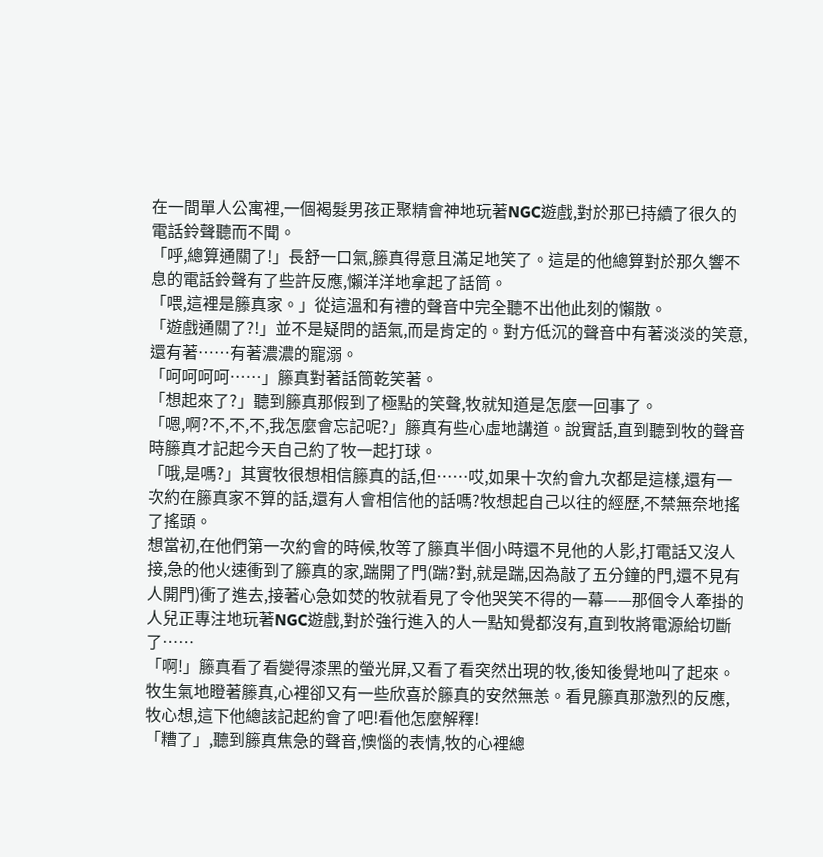在一間單人公寓裡,一個褐髮男孩正聚精會神地玩著NGC遊戲,對於那已持續了很久的電話鈴聲聽而不聞。
「呼,總算通關了!」長舒一口氣,籐真得意且滿足地笑了。這是的他總算對於那久響不息的電話鈴聲有了些許反應,懶洋洋地拿起了話筒。
「喂,這裡是籐真家。」從這溫和有禮的聲音中完全聽不出他此刻的懶散。
「遊戲通關了?!」並不是疑問的語氣,而是肯定的。對方低沉的聲音中有著淡淡的笑意,還有著……有著濃濃的寵溺。
「呵呵呵呵……」籐真對著話筒乾笑著。
「想起來了?」聽到籐真那假到了極點的笑聲,牧就知道是怎麼一回事了。
「嗯,啊?不,不,不,我怎麼會忘記呢?」籐真有些心虛地講道。說實話,直到聽到牧的聲音時籐真才記起今天自己約了牧一起打球。
「哦,是嗎?」其實牧很想相信籐真的話,但……哎,如果十次約會九次都是這樣,還有一次約在籐真家不算的話,還有人會相信他的話嗎?牧想起自己以往的經歷,不禁無奈地搖了搖頭。
想當初,在他們第一次約會的時候,牧等了籐真半個小時還不見他的人影,打電話又沒人接,急的他火速衝到了籐真的家,踹開了門(踹?對,就是踹,因為敲了五分鐘的門,還不見有人開門)衝了進去,接著心急如焚的牧就看見了令他哭笑不得的一幕——那個令人牽掛的人兒正專注地玩著NGC遊戲,對於強行進入的人一點知覺都沒有,直到牧將電源給切斷了……
「啊!」籐真看了看變得漆黑的螢光屏,又看了看突然出現的牧,後知後覺地叫了起來。
牧生氣地瞪著籐真,心裡卻又有一些欣喜於籐真的安然無恙。看見籐真那激烈的反應,牧心想,這下他總該記起約會了吧!看他怎麼解釋!
「糟了」,聽到籐真焦急的聲音,懊惱的表情,牧的心裡總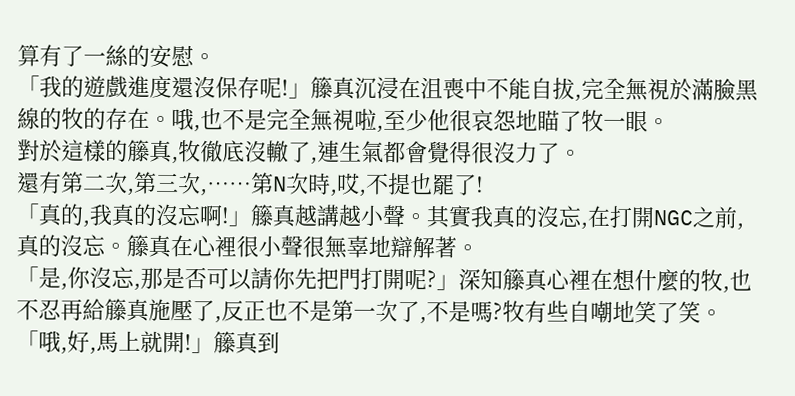算有了一絲的安慰。
「我的遊戲進度還沒保存呢!」籐真沉浸在沮喪中不能自拔,完全無視於滿臉黑線的牧的存在。哦,也不是完全無視啦,至少他很哀怨地瞄了牧一眼。
對於這樣的籐真,牧徹底沒轍了,連生氣都會覺得很沒力了。
還有第二次,第三次,……第N次時,哎,不提也罷了!
「真的,我真的沒忘啊!」籐真越講越小聲。其實我真的沒忘,在打開NGC之前,真的沒忘。籐真在心裡很小聲很無辜地辯解著。
「是,你沒忘,那是否可以請你先把門打開呢?」深知籐真心裡在想什麼的牧,也不忍再給籐真施壓了,反正也不是第一次了,不是嗎?牧有些自嘲地笑了笑。
「哦,好,馬上就開!」籐真到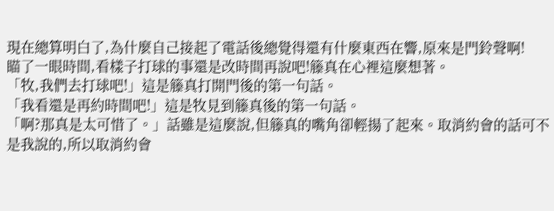現在總算明白了,為什麼自己接起了電話後總覺得還有什麼東西在響,原來是門鈴聲啊!
瞄了一眼時間,看樣子打球的事還是改時間再說吧!籐真在心裡這麼想著。
「牧,我們去打球吧!」這是籐真打開門後的第一句話。
「我看還是再約時間吧!」這是牧見到籐真後的第一句話。
「啊?那真是太可惜了。」話雖是這麼說,但籐真的嘴角卻輕揚了起來。取消約會的話可不是我說的,所以取消約會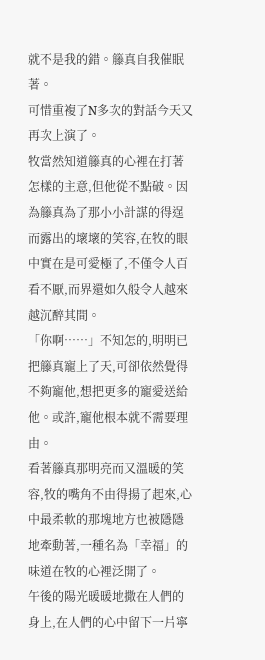就不是我的錯。籐真自我催眠著。
可惜重複了N多次的對話今天又再次上演了。
牧當然知道籐真的心裡在打著怎樣的主意,但他從不點破。因為籐真為了那小小計謀的得逞而露出的壞壞的笑容,在牧的眼中實在是可愛極了,不僅令人百看不厭,而界還如久般令人越來越沉醉其間。
「你啊……」不知怎的,明明已把籐真寵上了天,可卻依然覺得不夠寵他,想把更多的寵愛送給他。或許,寵他根本就不需要理由。
看著籐真那明亮而又溫暖的笑容,牧的嘴角不由得揚了起來,心中最柔軟的那塊地方也被隱隱地牽動著,一種名為「幸福」的味道在牧的心裡泛開了。
午後的陽光暖暖地撒在人們的身上,在人們的心中留下一片寧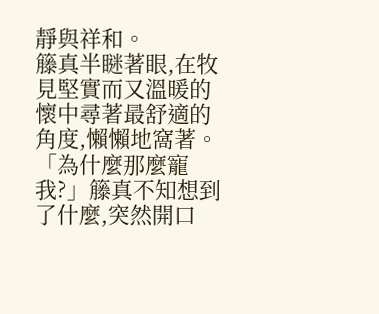靜與祥和。
籐真半瞇著眼,在牧見堅實而又溫暖的懷中尋著最舒適的角度,懶懶地窩著。
「為什麼那麼寵我?」籐真不知想到了什麼,突然開口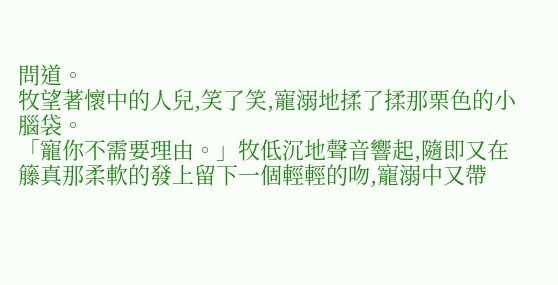問道。
牧望著懷中的人兒,笑了笑,寵溺地揉了揉那栗色的小腦袋。
「寵你不需要理由。」牧低沉地聲音響起,隨即又在籐真那柔軟的發上留下一個輕輕的吻,寵溺中又帶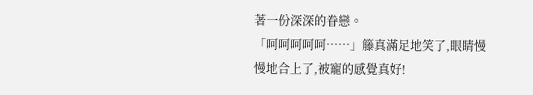著一份深深的眷戀。
「呵呵呵呵呵……」籐真滿足地笑了,眼睛慢慢地合上了,被寵的感覺真好!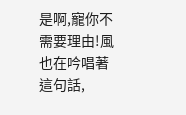是啊,寵你不需要理由!風也在吟唱著這句話,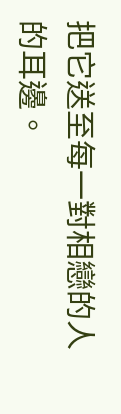把它送至每一對相戀的人的耳邊。